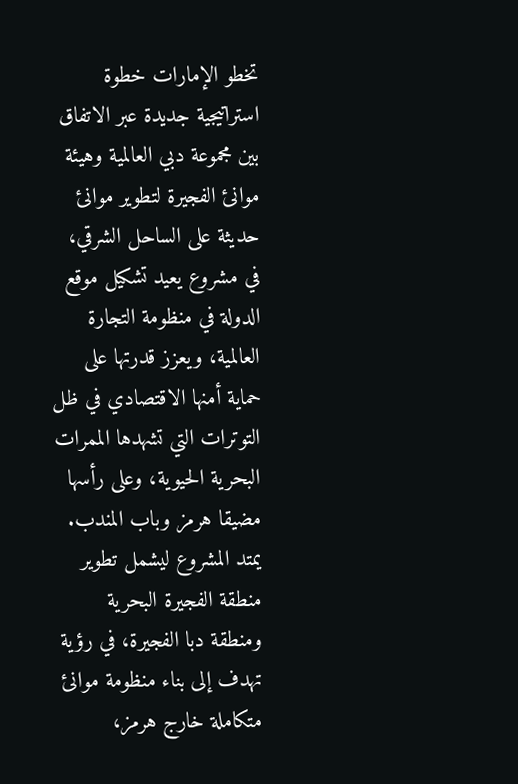تخطو الإمارات خطوة استراتيجية جديدة عبر الاتفاق بين مجموعة دبي العالمية وهيئة موانئ الفجيرة لتطوير موانئ حديثة على الساحل الشرقي، في مشروع يعيد تشكيل موقع الدولة في منظومة التجارة العالمية، ويعزز قدرتها على حماية أمنها الاقتصادي في ظل التوترات التي تشهدها الممرات البحرية الحيوية، وعلى رأسها مضيقا هرمز وباب المندب.
يمتد المشروع ليشمل تطوير منطقة الفجيرة البحرية ومنطقة دبا الفجيرة، في رؤية تهدف إلى بناء منظومة موانئ متكاملة خارج هرمز،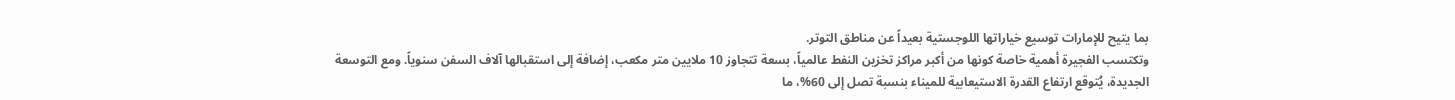بما يتيح للإمارات توسيع خياراتها اللوجستية بعيداً عن مناطق التوتر.
وتكتسب الفجيرة أهمية خاصة كونها من أكبر مراكز تخزين النفط عالمياً، بسعة تتجاوز 10 ملايين متر مكعب، إضافة إلى استقبالها آلاف السفن سنوياً. ومع التوسعة الجديدة، يُتوقع ارتفاع القدرة الاستيعابية للميناء بنسبة تصل إلى 60%، ما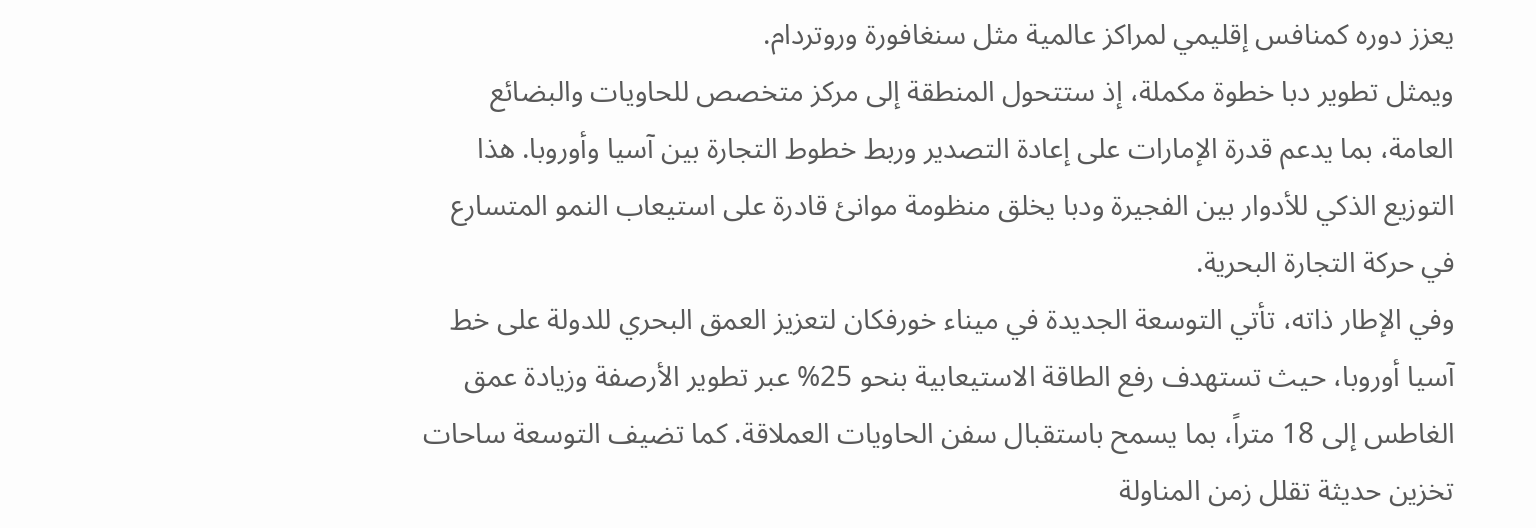يعزز دوره كمنافس إقليمي لمراكز عالمية مثل سنغافورة وروتردام.
ويمثل تطوير دبا خطوة مكملة، إذ ستتحول المنطقة إلى مركز متخصص للحاويات والبضائع العامة، بما يدعم قدرة الإمارات على إعادة التصدير وربط خطوط التجارة بين آسيا وأوروبا. هذا التوزيع الذكي للأدوار بين الفجيرة ودبا يخلق منظومة موانئ قادرة على استيعاب النمو المتسارع في حركة التجارة البحرية.
وفي الإطار ذاته، تأتي التوسعة الجديدة في ميناء خورفكان لتعزيز العمق البحري للدولة على خط آسيا أوروبا، حيث تستهدف رفع الطاقة الاستيعابية بنحو 25% عبر تطوير الأرصفة وزيادة عمق الغاطس إلى 18 متراً، بما يسمح باستقبال سفن الحاويات العملاقة. كما تضيف التوسعة ساحات تخزين حديثة تقلل زمن المناولة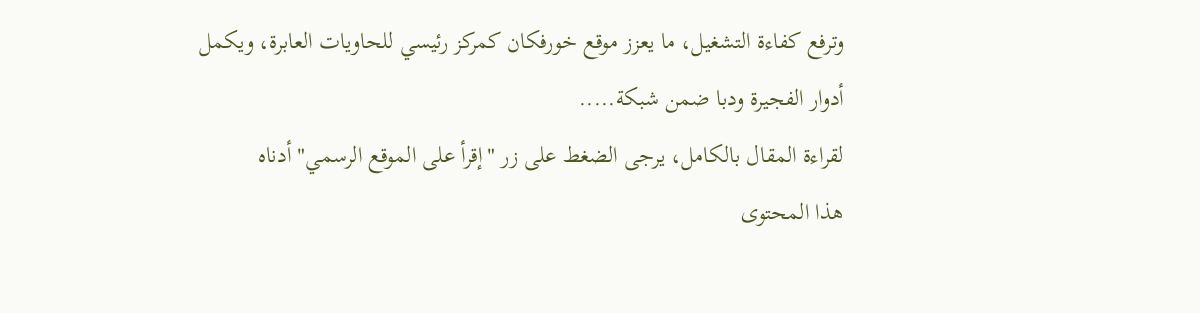وترفع كفاءة التشغيل، ما يعزز موقع خورفكان كمركز رئيسي للحاويات العابرة، ويكمل أدوار الفجيرة ودبا ضمن شبكة.....
لقراءة المقال بالكامل، يرجى الضغط على زر "إقرأ على الموقع الرسمي" أدناه
هذا المحتوى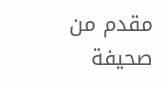مقدم من صحيفة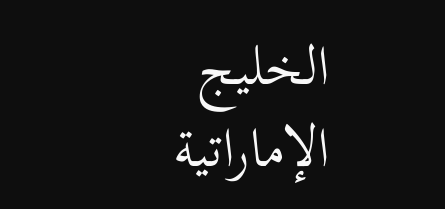الخليج الإماراتية